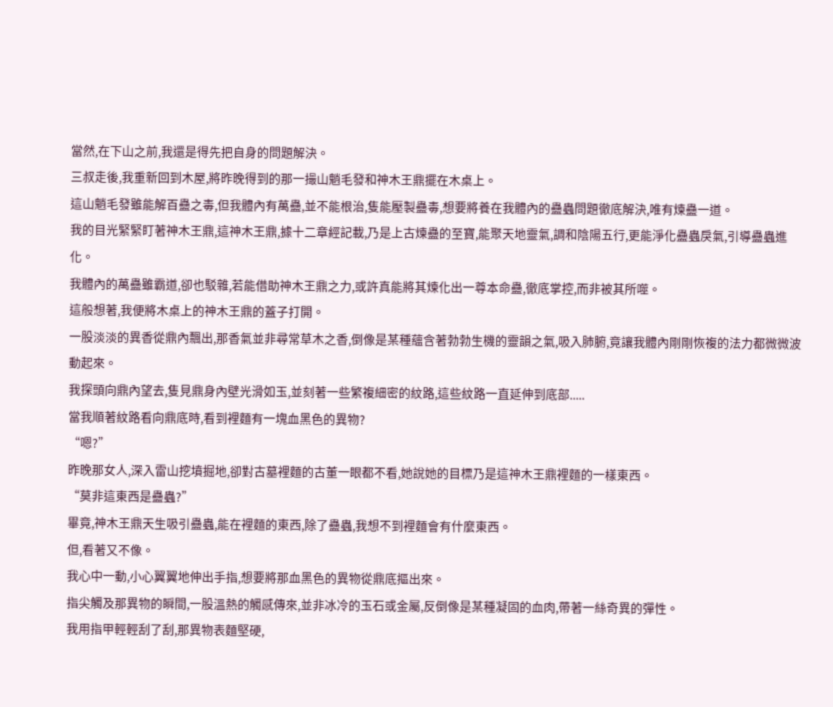當然,在下山之前,我還是得先把自身的問題解決。
三叔走後,我重新回到木屋,將昨晚得到的那一撮山魈毛發和神木王鼎擺在木桌上。
這山魈毛發雖能解百蠱之毒,但我體內有萬蠱,並不能根治,隻能壓製蠱毒,想要將養在我體內的蠱蟲問題徹底解決,唯有煉蠱一道。
我的目光緊緊盯著神木王鼎,這神木王鼎,據十二章經記載,乃是上古煉蠱的至寶,能聚天地靈氣,調和陰陽五行,更能淨化蠱蟲戾氣,引導蠱蟲進化。
我體內的萬蠱雖霸道,卻也駁雜,若能借助神木王鼎之力,或許真能將其煉化出一尊本命蠱,徹底掌控,而非被其所噬。
這般想著,我便將木桌上的神木王鼎的蓋子打開。
一股淡淡的異香從鼎內飄出,那香氣並非尋常草木之香,倒像是某種蘊含著勃勃生機的靈韻之氣,吸入肺腑,竟讓我體內剛剛恢複的法力都微微波動起來。
我探頭向鼎內望去,隻見鼎身內壁光滑如玉,並刻著一些繁複細密的紋路,這些紋路一直延伸到底部.....
當我順著紋路看向鼎底時,看到裡麵有一塊血黑色的異物?
“嗯?”
昨晚那女人,深入雷山挖墳掘地,卻對古墓裡麵的古董一眼都不看,她說她的目標乃是這神木王鼎裡麵的一樣東西。
“莫非這東西是蠱蟲?”
畢竟,神木王鼎天生吸引蠱蟲,能在裡麵的東西,除了蠱蟲,我想不到裡麵會有什麼東西。
但,看著又不像。
我心中一動,小心翼翼地伸出手指,想要將那血黑色的異物從鼎底摳出來。
指尖觸及那異物的瞬間,一股溫熱的觸感傳來,並非冰冷的玉石或金屬,反倒像是某種凝固的血肉,帶著一絲奇異的彈性。
我用指甲輕輕刮了刮,那異物表麵堅硬,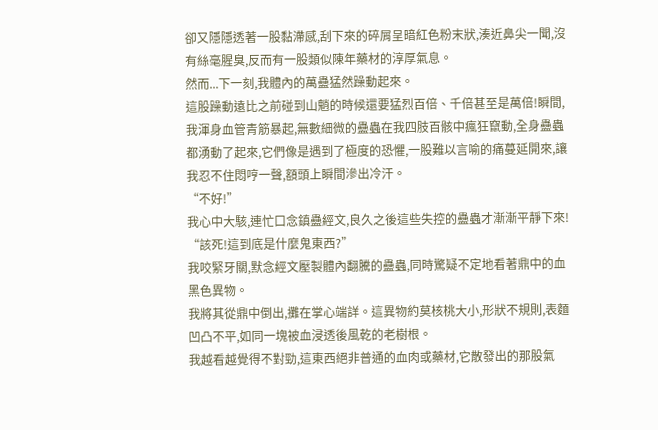卻又隱隱透著一股黏滯感,刮下來的碎屑呈暗紅色粉末狀,湊近鼻尖一聞,沒有絲毫腥臭,反而有一股類似陳年藥材的淳厚氣息。
然而...下一刻,我體內的萬蠱猛然躁動起來。
這股躁動遠比之前碰到山魈的時候還要猛烈百倍、千倍甚至是萬倍!瞬間,我渾身血管青筋暴起,無數細微的蠱蟲在我四肢百骸中瘋狂竄動,全身蠱蟲都湧動了起來,它們像是遇到了極度的恐懼,一股難以言喻的痛蔓延開來,讓我忍不住悶哼一聲,額頭上瞬間滲出冷汗。
“不好!”
我心中大駭,連忙口念鎮蠱經文,良久之後這些失控的蠱蟲才漸漸平靜下來!
“該死!這到底是什麼鬼東西?”
我咬緊牙關,默念經文壓製體內翻騰的蠱蟲,同時驚疑不定地看著鼎中的血黑色異物。
我將其從鼎中倒出,攤在掌心端詳。這異物約莫核桃大小,形狀不規則,表麵凹凸不平,如同一塊被血浸透後風乾的老樹根。
我越看越覺得不對勁,這東西絕非普通的血肉或藥材,它散發出的那股氣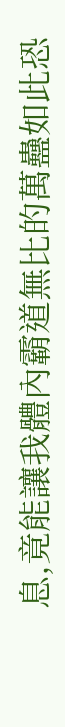息,竟能讓我體內霸道無比的萬蠱如此恐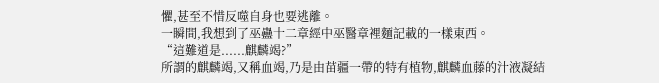懼,甚至不惜反噬自身也要逃離。
一瞬間,我想到了巫蠱十二章經中巫醫章裡麵記載的一樣東西。
“這難道是......麒麟竭?”
所謂的麒麟竭,又稱血竭,乃是由苗疆一帶的特有植物,麒麟血藤的汁液凝結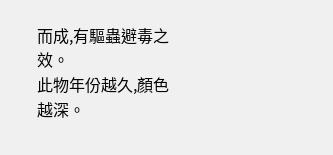而成,有驅蟲避毒之效。
此物年份越久,顏色越深。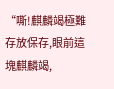“嘶!麒麟竭極難存放保存,眼前這塊麒麟竭,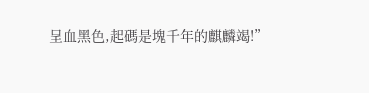呈血黑色,起碼是塊千年的麒麟竭!”